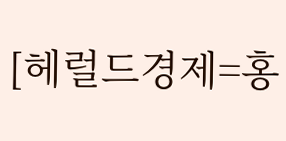[헤럴드경제=홍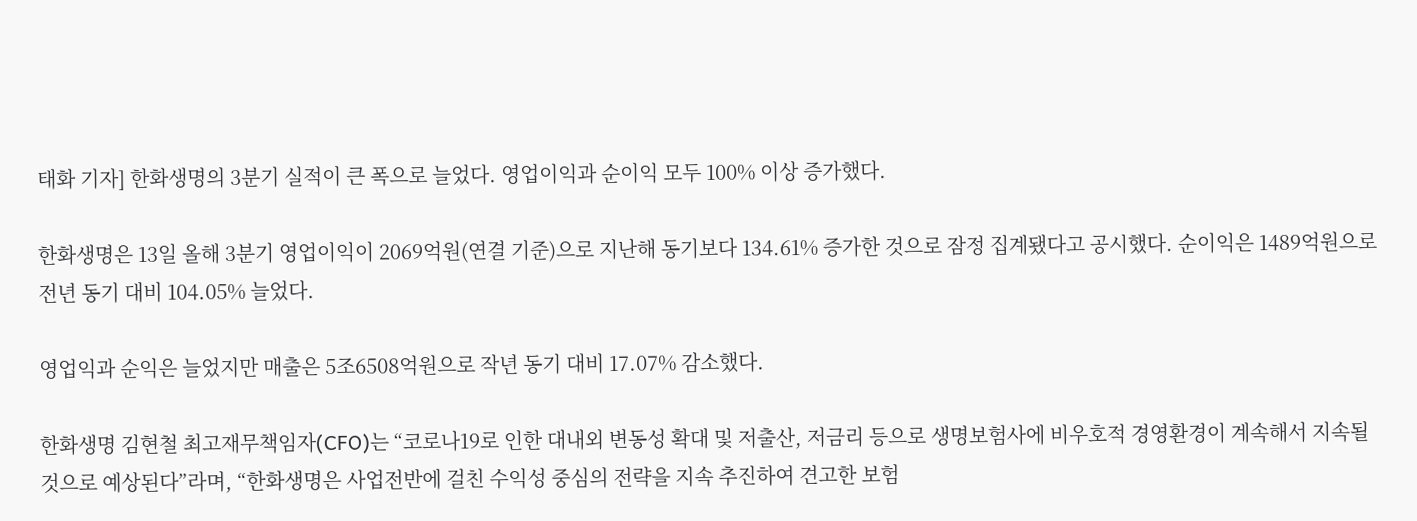태화 기자] 한화생명의 3분기 실적이 큰 폭으로 늘었다. 영업이익과 순이익 모두 100% 이상 증가했다.

한화생명은 13일 올해 3분기 영업이익이 2069억원(연결 기준)으로 지난해 동기보다 134.61% 증가한 것으로 잠정 집계됐다고 공시했다. 순이익은 1489억원으로 전년 동기 대비 104.05% 늘었다.

영업익과 순익은 늘었지만 매출은 5조6508억원으로 작년 동기 대비 17.07% 감소했다.

한화생명 김현철 최고재무책임자(CFO)는 “코로나19로 인한 대내외 변동성 확대 및 저출산, 저금리 등으로 생명보험사에 비우호적 경영환경이 계속해서 지속될 것으로 예상된다”라며, “한화생명은 사업전반에 걸친 수익성 중심의 전략을 지속 추진하여 견고한 보험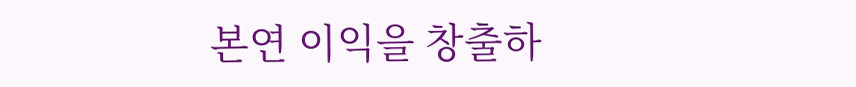본연 이익을 창출하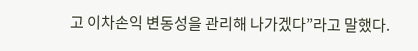고 이차손익 변동성을 관리해 나가겠다”라고 말했다.